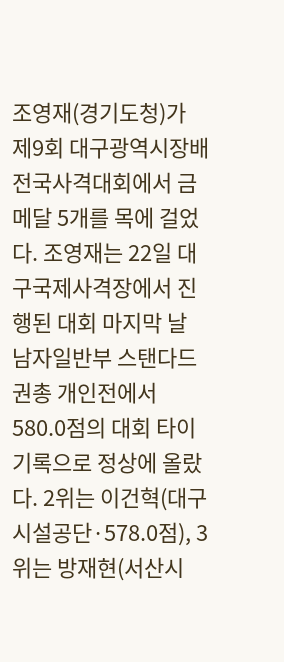조영재(경기도청)가 제9회 대구광역시장배 전국사격대회에서 금메달 5개를 목에 걸었다. 조영재는 22일 대구국제사격장에서 진행된 대회 마지막 날 남자일반부 스탠다드권총 개인전에서 580.0점의 대회 타이기록으로 정상에 올랐다. 2위는 이건혁(대구시설공단·578.0점), 3위는 방재현(서산시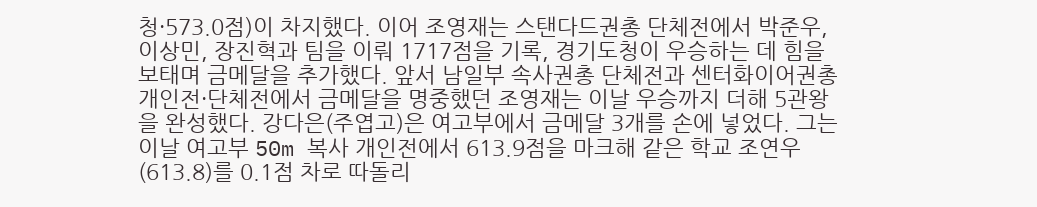청·573.0점)이 차지했다. 이어 조영재는 스탠다드권총 단체전에서 박준우, 이상민, 장진혁과 팀을 이뤄 1717점을 기록, 경기도청이 우승하는 데 힘을 보태며 금메달을 추가했다. 앞서 남일부 속사권총 단체전과 센터화이어권총 개인전·단체전에서 금메달을 명중했던 조영재는 이날 우승까지 더해 5관왕을 완성했다. 강다은(주엽고)은 여고부에서 금메달 3개를 손에 넣었다. 그는 이날 여고부 50m 복사 개인전에서 613.9점을 마크해 같은 학교 조연우(613.8)를 0.1점 차로 따돌리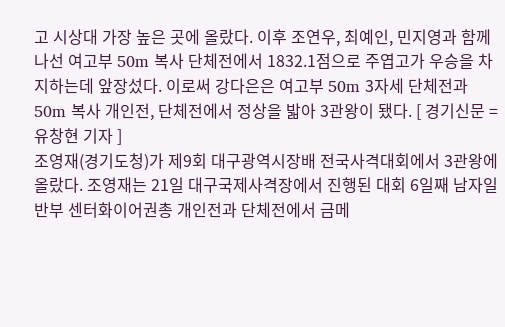고 시상대 가장 높은 곳에 올랐다. 이후 조연우, 최예인, 민지영과 함께 나선 여고부 50m 복사 단체전에서 1832.1점으로 주엽고가 우승을 차지하는데 앞장섰다. 이로써 강다은은 여고부 50m 3자세 단체전과 50m 복사 개인전, 단체전에서 정상을 밟아 3관왕이 됐다. [ 경기신문 = 유창현 기자 ]
조영재(경기도청)가 제9회 대구광역시장배 전국사격대회에서 3관왕에 올랐다. 조영재는 21일 대구국제사격장에서 진행된 대회 6일째 남자일반부 센터화이어권총 개인전과 단체전에서 금메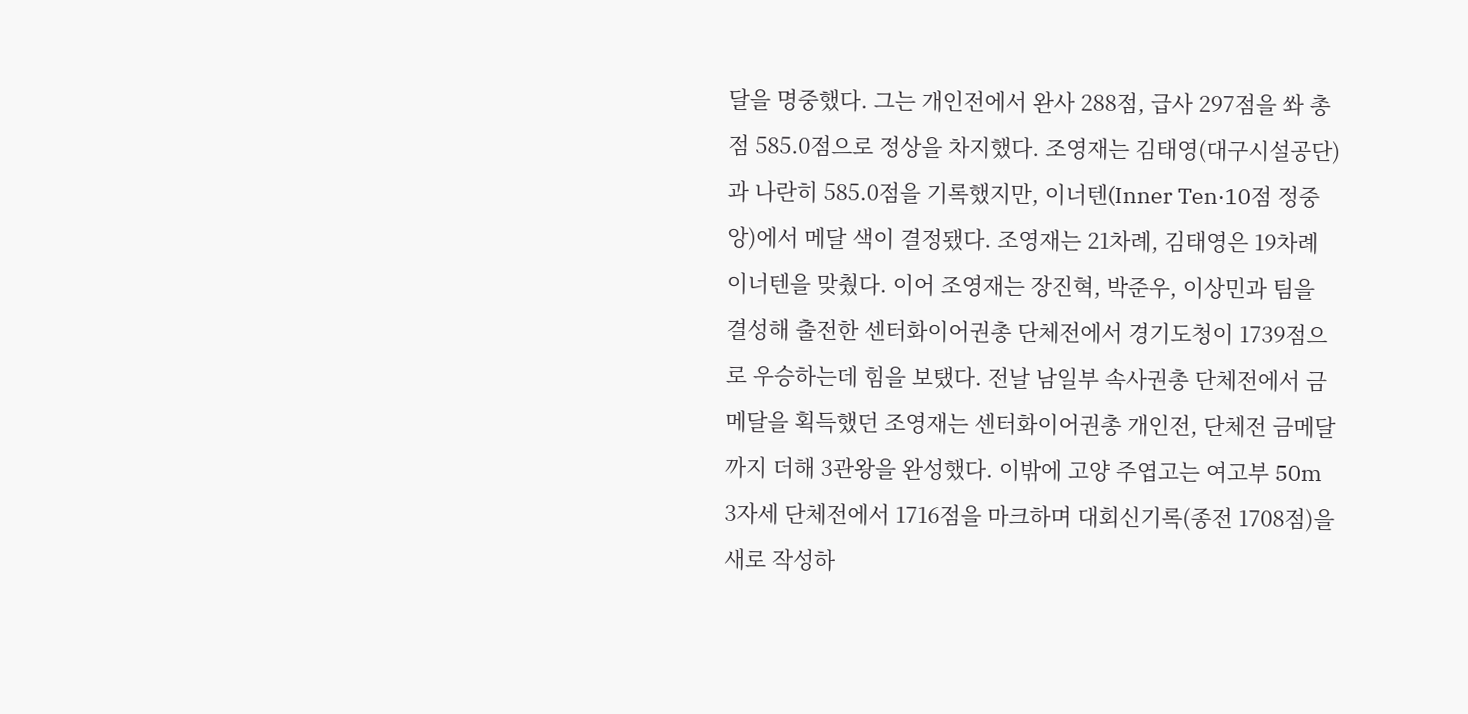달을 명중했다. 그는 개인전에서 완사 288점, 급사 297점을 쏴 총점 585.0점으로 정상을 차지했다. 조영재는 김태영(대구시설공단)과 나란히 585.0점을 기록했지만, 이너텐(Inner Ten·10점 정중앙)에서 메달 색이 결정됐다. 조영재는 21차례, 김태영은 19차례 이너텐을 맞췄다. 이어 조영재는 장진혁, 박준우, 이상민과 팀을 결성해 출전한 센터화이어권총 단체전에서 경기도청이 1739점으로 우승하는데 힘을 보탰다. 전날 남일부 속사권총 단체전에서 금메달을 획득했던 조영재는 센터화이어권총 개인전, 단체전 금메달까지 더해 3관왕을 완성했다. 이밖에 고양 주엽고는 여고부 50m 3자세 단체전에서 1716점을 마크하며 대회신기록(종전 1708점)을 새로 작성하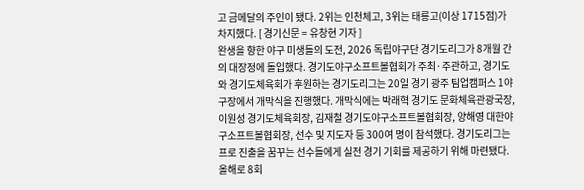고 금메달의 주인이 됐다. 2위는 인천체고, 3위는 태릉고(이상 1715점)가 차지했다. [ 경기신문 = 유창현 기자 ]
완생을 향한 야구 미생들의 도전, 2026 독립야구단 경기도리그가 8개월 간의 대장정에 돌입했다. 경기도야구소프트볼협회가 주최·주관하고, 경기도와 경기도체육회가 후원하는 경기도리그는 20일 경기 광주 팀업캠퍼스 1야구장에서 개막식을 진행했다. 개막식에는 박래혁 경기도 문화체육관광국장, 이원성 경기도체육회장, 김재철 경기도야구소프트볼협회장, 양해영 대한야구소프트볼협회장, 선수 및 지도자 등 300여 명이 참석했다. 경기도리그는 프로 진출을 꿈꾸는 선수들에게 실전 경기 기회를 제공하기 위해 마련됐다. 올해로 8회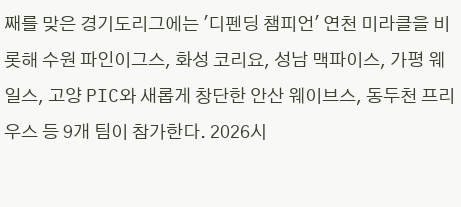째를 맞은 경기도리그에는 '디펜딩 챔피언' 연천 미라클을 비롯해 수원 파인이그스, 화성 코리요, 성남 맥파이스, 가평 웨일스, 고양 PIC와 새롭게 창단한 안산 웨이브스, 동두천 프리우스 등 9개 팀이 참가한다. 2026시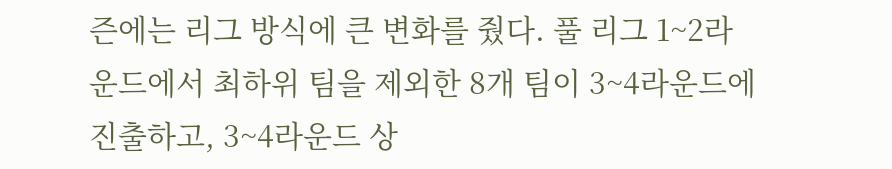즌에는 리그 방식에 큰 변화를 줬다. 풀 리그 1~2라운드에서 최하위 팀을 제외한 8개 팀이 3~4라운드에 진출하고, 3~4라운드 상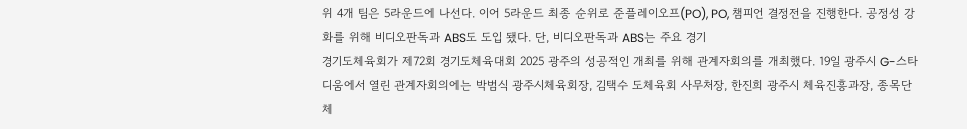위 4개 팀은 5라운드에 나선다. 이어 5라운드 최종 순위로 준플레이오프(PO), PO, 챔피언 결정전을 진행한다. 공정성 강화를 위해 비디오판독과 ABS도 도입 됐다. 단, 비디오판독과 ABS는 주요 경기
경기도체육회가 제72회 경기도체육대회 2025 광주의 성공적인 개최를 위해 관계자회의를 개최했다. 19일 광주시 G-스타디움에서 열린 관계자회의에는 박범식 광주시체육회장, 김택수 도체육회 사무처장, 한진희 광주시 체육진흥과장, 종목단체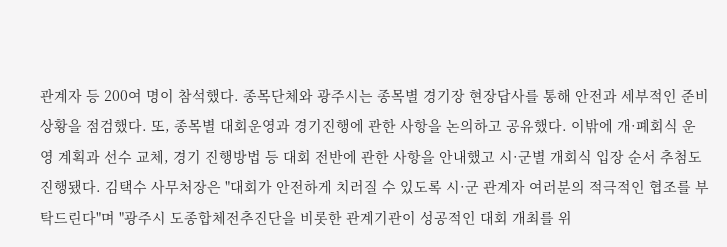관계자 등 200여 명이 참석했다. 종목단체와 광주시는 종목별 경기장 현장답사를 통해 안전과 세부적인 준비 상황을 점검했다. 또, 종목별 대회운영과 경기진행에 관한 사항을 논의하고 공유했다. 이밖에 개·폐회식 운영 계획과 선수 교체, 경기 진행방법 등 대회 전반에 관한 사항을 안내했고 시·군별 개회식 입장 순서 추첨도 진행됐다. 김택수 사무처장은 "대회가 안전하게 치러질 수 있도록 시·군 관계자 여러분의 적극적인 협조를 부탁드린다"며 "광주시 도종합체전추진단을 비롯한 관계기관이 성공적인 대회 개최를 위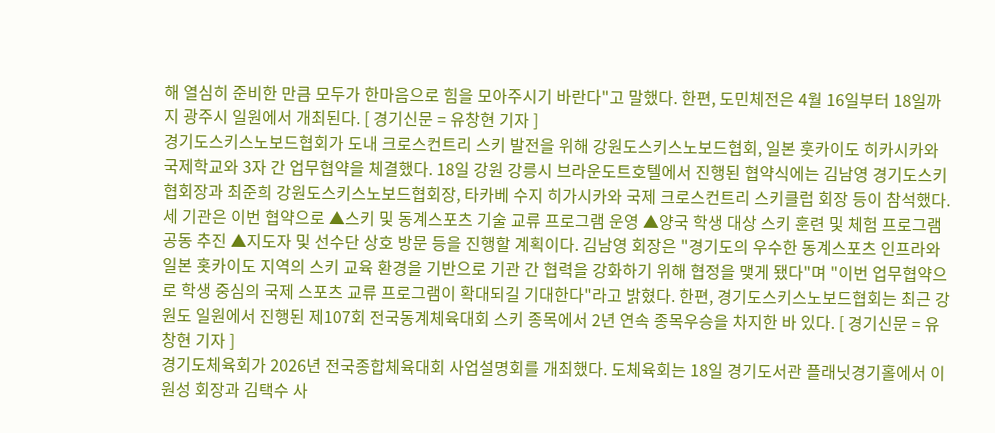해 열심히 준비한 만큼 모두가 한마음으로 힘을 모아주시기 바란다"고 말했다. 한편, 도민체전은 4월 16일부터 18일까지 광주시 일원에서 개최된다. [ 경기신문 = 유창현 기자 ]
경기도스키스노보드협회가 도내 크로스컨트리 스키 발전을 위해 강원도스키스노보드협회, 일본 훗카이도 히카시카와국제학교와 3자 간 업무협약을 체결했다. 18일 강원 강릉시 브라운도트호텔에서 진행된 협약식에는 김남영 경기도스키협회장과 최준희 강원도스키스노보드협회장, 타카베 수지 히가시카와 국제 크로스컨트리 스키클럽 회장 등이 참석했다. 세 기관은 이번 협약으로 ▲스키 및 동계스포츠 기술 교류 프로그램 운영 ▲양국 학생 대상 스키 훈련 및 체험 프로그램 공동 추진 ▲지도자 및 선수단 상호 방문 등을 진행할 계획이다. 김남영 회장은 "경기도의 우수한 동계스포츠 인프라와 일본 홋카이도 지역의 스키 교육 환경을 기반으로 기관 간 협력을 강화하기 위해 협정을 맺게 됐다"며 "이번 업무협약으로 학생 중심의 국제 스포츠 교류 프로그램이 확대되길 기대한다"라고 밝혔다. 한편, 경기도스키스노보드협회는 최근 강원도 일원에서 진행된 제107회 전국동계체육대회 스키 종목에서 2년 연속 종목우승을 차지한 바 있다. [ 경기신문 = 유창현 기자 ]
경기도체육회가 2026년 전국종합체육대회 사업설명회를 개최했다. 도체육회는 18일 경기도서관 플래닛경기홀에서 이원성 회장과 김택수 사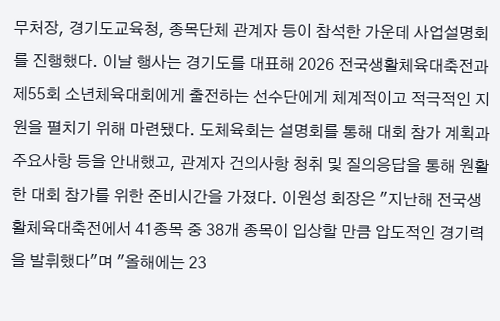무처장, 경기도교육청, 종목단체 관계자 등이 참석한 가운데 사업설명회를 진행했다. 이날 행사는 경기도를 대표해 2026 전국생활체육대축전과 제55회 소년체육대회에게 출전하는 선수단에게 체계적이고 적극적인 지원을 펼치기 위해 마련됐다. 도체육회는 설명회를 통해 대회 참가 계획과 주요사항 등을 안내했고, 관계자 건의사항 청취 및 질의응답을 통해 원활한 대회 참가를 위한 준비시간을 가졌다. 이원성 회장은 "지난해 전국생활체육대축전에서 41종목 중 38개 종목이 입상할 만큼 압도적인 경기력을 발휘했다"며 "올해에는 23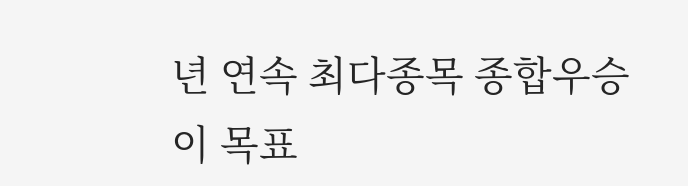년 연속 최다종목 종합우승이 목표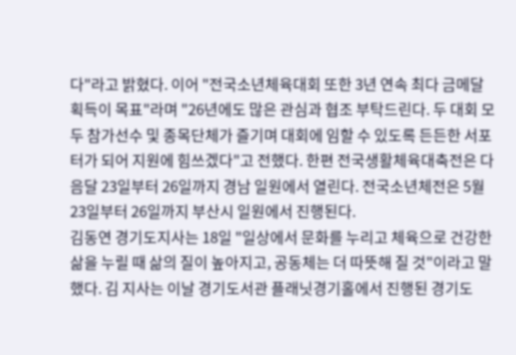다"라고 밝혔다. 이어 "전국소년체육대회 또한 3년 연속 최다 금메달 획득이 목표"라며 "26년에도 많은 관심과 협조 부탁드린다. 두 대회 모두 참가선수 및 종목단체가 즐기며 대회에 임할 수 있도록 든든한 서포터가 되어 지원에 힘쓰겠다"고 전했다. 한편 전국생활체육대축전은 다음달 23일부터 26일까지 경남 일원에서 열린다. 전국소년체전은 5월 23일부터 26일까지 부산시 일원에서 진행된다.
김동연 경기도지사는 18일 "일상에서 문화를 누리고 체육으로 건강한 삶을 누릴 때 삶의 질이 높아지고, 공동체는 더 따뜻해 질 것"이라고 말했다. 김 지사는 이날 경기도서관 플래닛경기홀에서 진행된 경기도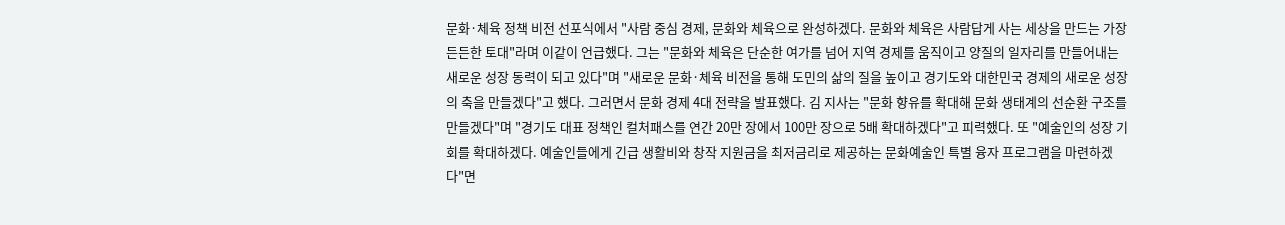문화·체육 정책 비전 선포식에서 "사람 중심 경제, 문화와 체육으로 완성하겠다. 문화와 체육은 사람답게 사는 세상을 만드는 가장 든든한 토대"라며 이같이 언급했다. 그는 "문화와 체육은 단순한 여가를 넘어 지역 경제를 움직이고 양질의 일자리를 만들어내는 새로운 성장 동력이 되고 있다"며 "새로운 문화·체육 비전을 통해 도민의 삶의 질을 높이고 경기도와 대한민국 경제의 새로운 성장의 축을 만들겠다"고 했다. 그러면서 문화 경제 4대 전략을 발표했다. 김 지사는 "문화 향유를 확대해 문화 생태계의 선순환 구조를 만들겠다"며 "경기도 대표 정책인 컬처패스를 연간 20만 장에서 100만 장으로 5배 확대하겠다"고 피력했다. 또 "예술인의 성장 기회를 확대하겠다. 예술인들에게 긴급 생활비와 창작 지원금을 최저금리로 제공하는 문화예술인 특별 융자 프로그램을 마련하겠다"면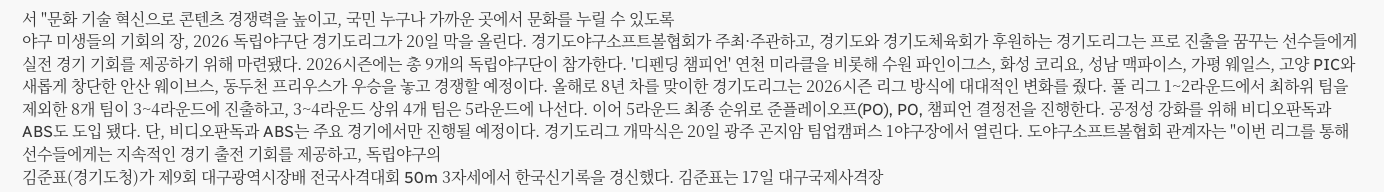서 "문화 기술 혁신으로 콘텐츠 경쟁력을 높이고, 국민 누구나 가까운 곳에서 문화를 누릴 수 있도록
야구 미생들의 기회의 장, 2026 독립야구단 경기도리그가 20일 막을 올린다. 경기도야구소프트볼협회가 주최·주관하고, 경기도와 경기도체육회가 후원하는 경기도리그는 프로 진출을 꿈꾸는 선수들에게 실전 경기 기회를 제공하기 위해 마련됐다. 2026시즌에는 총 9개의 독립야구단이 참가한다. '디펜딩 챔피언' 연천 미라클을 비롯해 수원 파인이그스, 화성 코리요, 성남 맥파이스, 가평 웨일스, 고양 PIC와 새롭게 창단한 안산 웨이브스, 동두천 프리우스가 우승을 놓고 경쟁할 예정이다. 올해로 8년 차를 맞이한 경기도리그는 2026시즌 리그 방식에 대대적인 변화를 줬다. 풀 리그 1~2라운드에서 최하위 팀을 제외한 8개 팀이 3~4라운드에 진출하고, 3~4라운드 상위 4개 팀은 5라운드에 나선다. 이어 5라운드 최종 순위로 준플레이오프(PO), PO, 챔피언 결정전을 진행한다. 공정성 강화를 위해 비디오판독과 ABS도 도입 됐다. 단, 비디오판독과 ABS는 주요 경기에서만 진행될 예정이다. 경기도리그 개막식은 20일 광주 곤지암 팀업캠퍼스 1야구장에서 열린다. 도야구소프트볼협회 관계자는 "이번 리그를 통해 선수들에게는 지속적인 경기 출전 기회를 제공하고, 독립야구의
김준표(경기도청)가 제9회 대구광역시장배 전국사격대회 50m 3자세에서 한국신기록을 경신했다. 김준표는 17일 대구국제사격장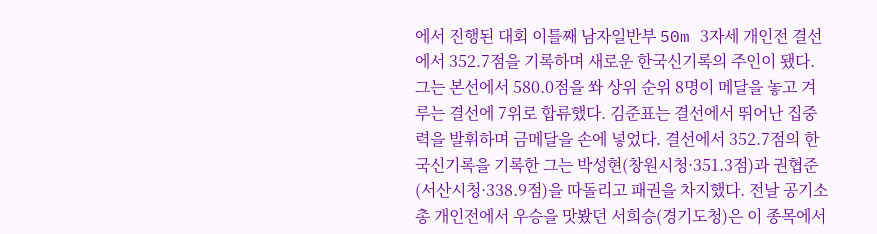에서 진행된 대회 이틀째 남자일반부 50m 3자세 개인전 결선에서 352.7점을 기록하며 새로운 한국신기록의 주인이 됐다. 그는 본선에서 580.0점을 쏴 상위 순위 8명이 메달을 놓고 겨루는 결선에 7위로 합류했다. 김준표는 결선에서 뛰어난 집중력을 발휘하며 금메달을 손에 넣었다. 결선에서 352.7점의 한국신기록을 기록한 그는 박성현(창원시청·351.3점)과 권협준(서산시청·338.9점)을 따돌리고 패권을 차지했다. 전날 공기소총 개인전에서 우승을 맛봤던 서희승(경기도청)은 이 종목에서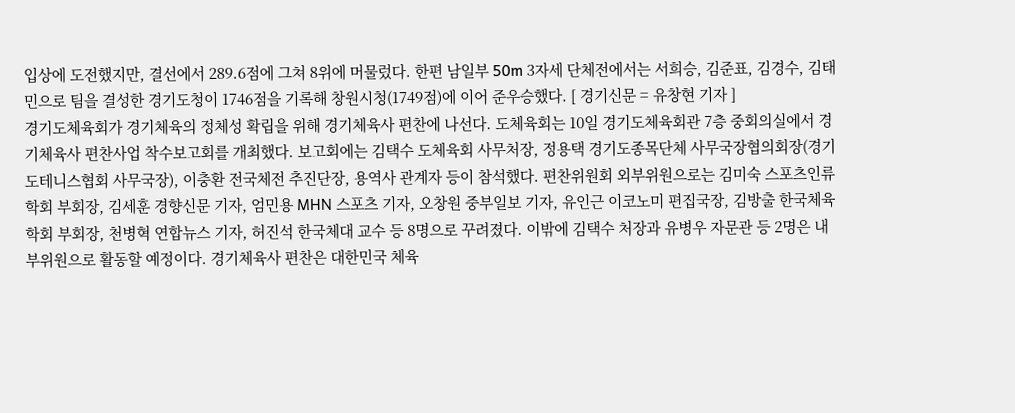입상에 도전했지만, 결선에서 289.6점에 그쳐 8위에 머물렀다. 한편 남일부 50m 3자세 단체전에서는 서희승, 김준표, 김경수, 김태민으로 팀을 결성한 경기도청이 1746점을 기록해 창원시청(1749점)에 이어 준우승했다. [ 경기신문 = 유창현 기자 ]
경기도체육회가 경기체육의 정체성 확립을 위해 경기체육사 편찬에 나선다. 도체육회는 10일 경기도체육회관 7층 중회의실에서 경기체육사 편찬사업 착수보고회를 개최했다. 보고회에는 김택수 도체육회 사무처장, 정용택 경기도종목단체 사무국장협의회장(경기도테니스협회 사무국장), 이충환 전국체전 추진단장, 용역사 관계자 등이 참석했다. 편찬위원회 외부위원으로는 김미숙 스포츠인류학회 부회장, 김세훈 경향신문 기자, 엄민용 MHN 스포츠 기자, 오창원 중부일보 기자, 유인근 이코노미 편집국장, 김방출 한국체육학회 부회장, 천병혁 연합뉴스 기자, 허진석 한국체대 교수 등 8명으로 꾸려졌다. 이밖에 김택수 처장과 유병우 자문관 등 2명은 내부위원으로 활동할 예정이다. 경기체육사 편찬은 대한민국 체육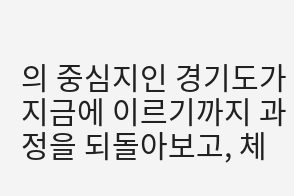의 중심지인 경기도가 지금에 이르기까지 과정을 되돌아보고, 체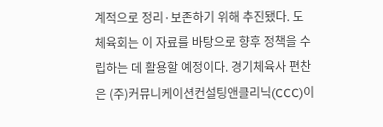계적으로 정리·보존하기 위해 추진됐다. 도체육회는 이 자료를 바탕으로 향후 정책을 수립하는 데 활용할 예정이다. 경기체육사 편찬은 (주)커뮤니케이션컨설팅앤클리닉(CCC)이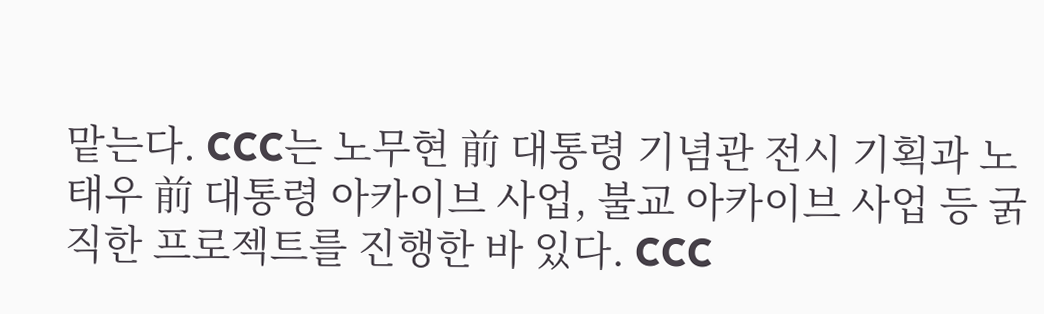맡는다. CCC는 노무현 前 대통령 기념관 전시 기획과 노태우 前 대통령 아카이브 사업, 불교 아카이브 사업 등 굵직한 프로젝트를 진행한 바 있다. CCC